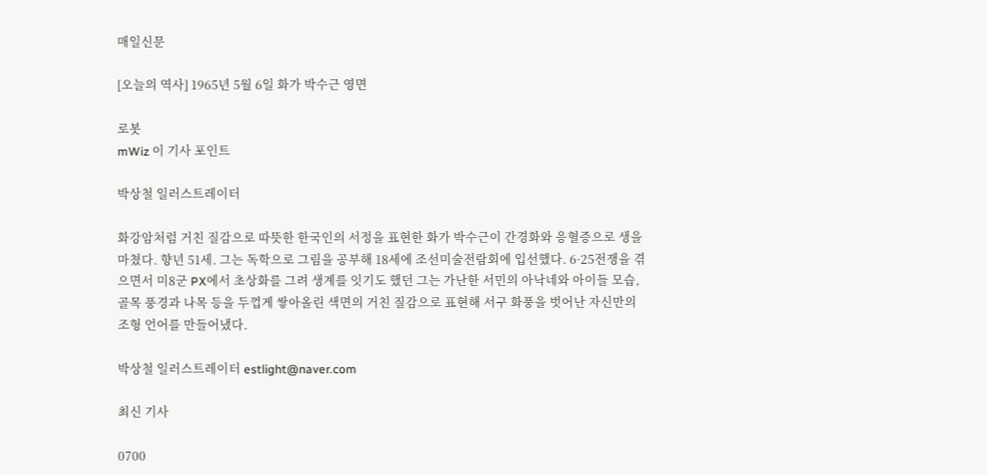매일신문

[오늘의 역사] 1965년 5월 6일 화가 박수근 영면

로봇
mWiz 이 기사 포인트

박상철 일러스트레이터

화강암처럼 거친 질감으로 따뜻한 한국인의 서정을 표현한 화가 박수근이 간경화와 응혈증으로 생을 마쳤다. 향년 51세. 그는 독학으로 그림을 공부해 18세에 조선미술전람회에 입선했다. 6·25전쟁을 겪으면서 미8군 PX에서 초상화를 그려 생계를 잇기도 했던 그는 가난한 서민의 아낙네와 아이들 모습, 골목 풍경과 나목 등을 두껍게 쌓아올린 색면의 거친 질감으로 표현해 서구 화풍을 벗어난 자신만의 조형 언어를 만들어냈다.

박상철 일러스트레이터 estlight@naver.com

최신 기사

0700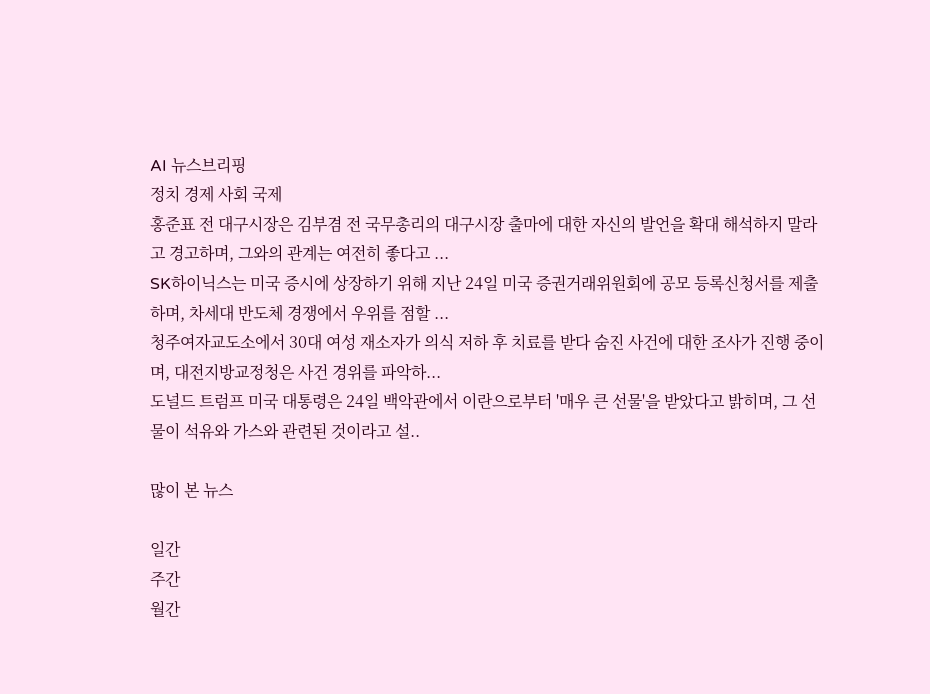AI 뉴스브리핑
정치 경제 사회 국제
홍준표 전 대구시장은 김부겸 전 국무총리의 대구시장 출마에 대한 자신의 발언을 확대 해석하지 말라고 경고하며, 그와의 관계는 여전히 좋다고 ...
SK하이닉스는 미국 증시에 상장하기 위해 지난 24일 미국 증권거래위원회에 공모 등록신청서를 제출하며, 차세대 반도체 경쟁에서 우위를 점할 ...
청주여자교도소에서 30대 여성 재소자가 의식 저하 후 치료를 받다 숨진 사건에 대한 조사가 진행 중이며, 대전지방교정청은 사건 경위를 파악하...
도널드 트럼프 미국 대통령은 24일 백악관에서 이란으로부터 '매우 큰 선물'을 받았다고 밝히며, 그 선물이 석유와 가스와 관련된 것이라고 설..

많이 본 뉴스

일간
주간
월간